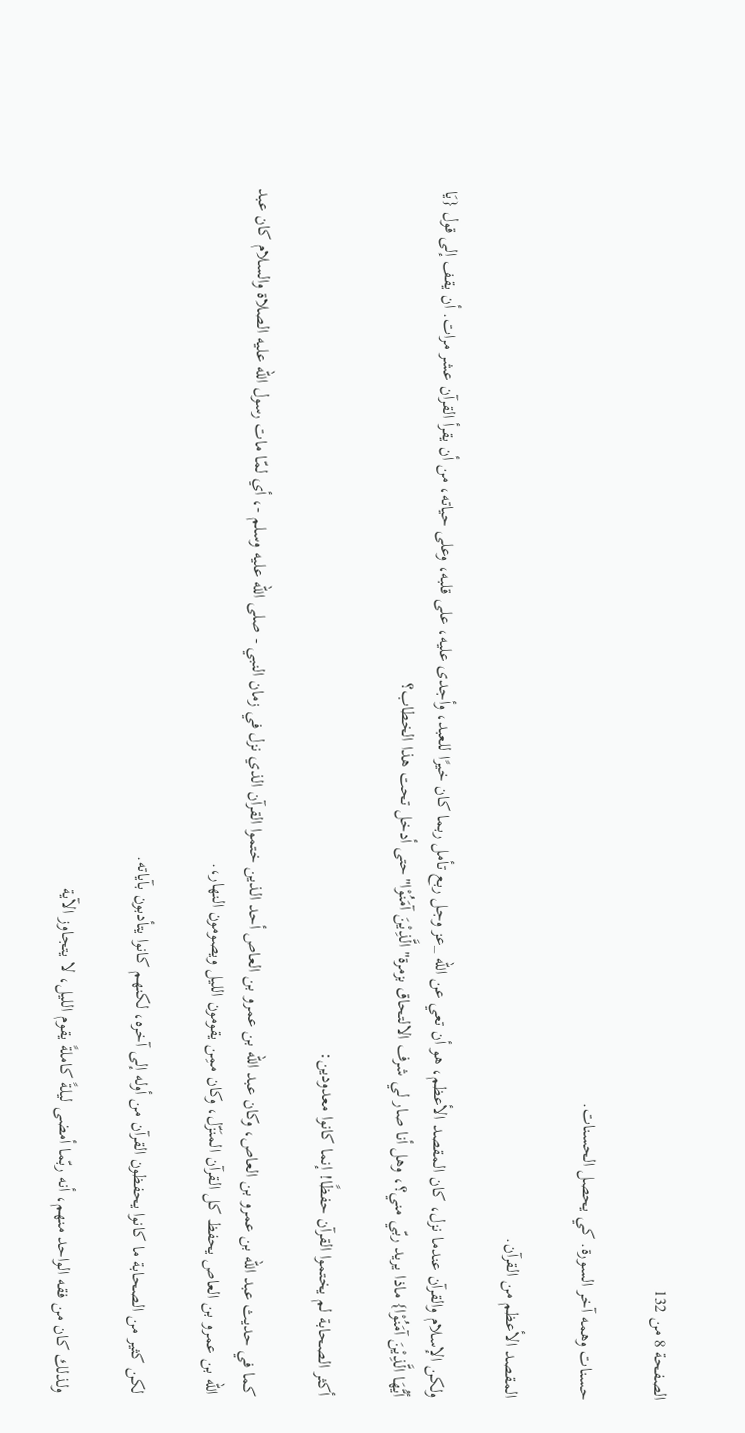الصفحة 8 من 132

حسنات وهمه آخر السورة. كي يحصل الحسنات.

المقصد الأعظم من القرآن.

ولكن الإسلام والقرآن عندما نزل، كان المقصد الأعظم، هو أن تعي عن الله _عز وجل ربع تأمل ربما كان خيرًا للعبد، وأجدى عليه، على قلبه، وعلى حياته، من أن يقرأ القرآن عشر مرات. أن يقف إلى قول {يَا أيُّهَا الَّذِيْنَ آمَنُوْا} ماذا يريد ربّي مني؟، وهل أنا صار لي شرف الالتحاق بزمرة"الَّذِيْنَ آمَنُوْا"حتى أدخل تحت هذا الخطاب؟

أكثر الصحابة لم يختموا القرآن حفظًا! إنما كانوا معدودين:

كما في حديث عبد الله بن عمرو بن العاص، وكان عبد الله بن عمرو بن العاص أحد الذين ختموا القرآن الذي نزل في زمان النبي - صلى الله عليه وسلم -، أي لمّا مات رسول الله عليه الصلاة والسلام كان عبد الله بن عمرو بن العاص يحفظ كل القرآن المنَزّل، وكان ممِن يقومون الليل ويصومون النهار،.

لكن كثير من الصحابة ما كانوا يحفظون القرآن من أوله إلى آخره، لكنهم كانوا يتأدبون بآياته.

ولذلك كان من فقه الواحد منهم، أنه ربّما أمضى ليلةً كاملةً يقوم الليل، لا يتجاوز الآية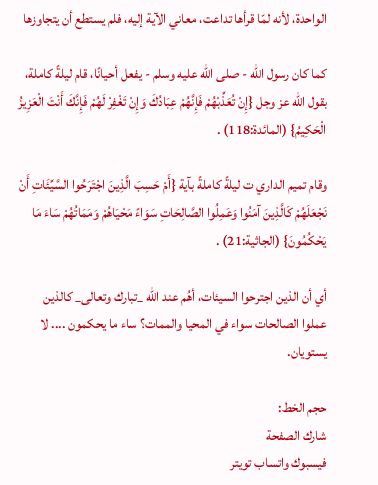الواحدة، لأنه لمّا قرأها تداعت، معاني الآية إليه، فلم يستطع أن يتجاوزها

كما كان رسول الله - صلى الله عليه وسلم - يفعل أحيانًا، قام ليلةً كاملة، بقول الله عز وجل {إِنْ تُعَذِّبْهُمْ فَإِنَّهُمْ عِبَادُكَ وَإِنْ تَغْفِرْ لَهُمْ فَإِنَّكَ أَنْتَ الْعَزِيزُ الْحَكِيمُ} (المائدة:118) .

وقام تميم الداري ت ليلةً كاملةً بآية {أَمْ حَسِبَ الَّذِينَ اجْتَرَحُوا السَّيِّئَاتِ أَنْ نَجْعَلَهُمْ كَالَّذِينَ آمَنُوا وَعَمِلُوا الصَّالِحَاتِ سَوَاءً مَحْيَاهُمْ وَمَمَاتُهُمْ سَاءَ مَا يَحْكُمُونَ} (الجاثية:21) .

أي أن الذين اجترحوا السيئات، أهُم عند الله _تبارك وتعالى_ كالذين عملوا الصالحات سواء في المحيا والممات؟ ساء ما يحكمون .... لا يستويان.

حجم الخط:
شارك الصفحة
فيسبوك واتساب تويتر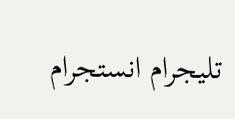تليجرام انستجرام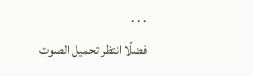. . .
فضلًا انتظر تحميل الصوت